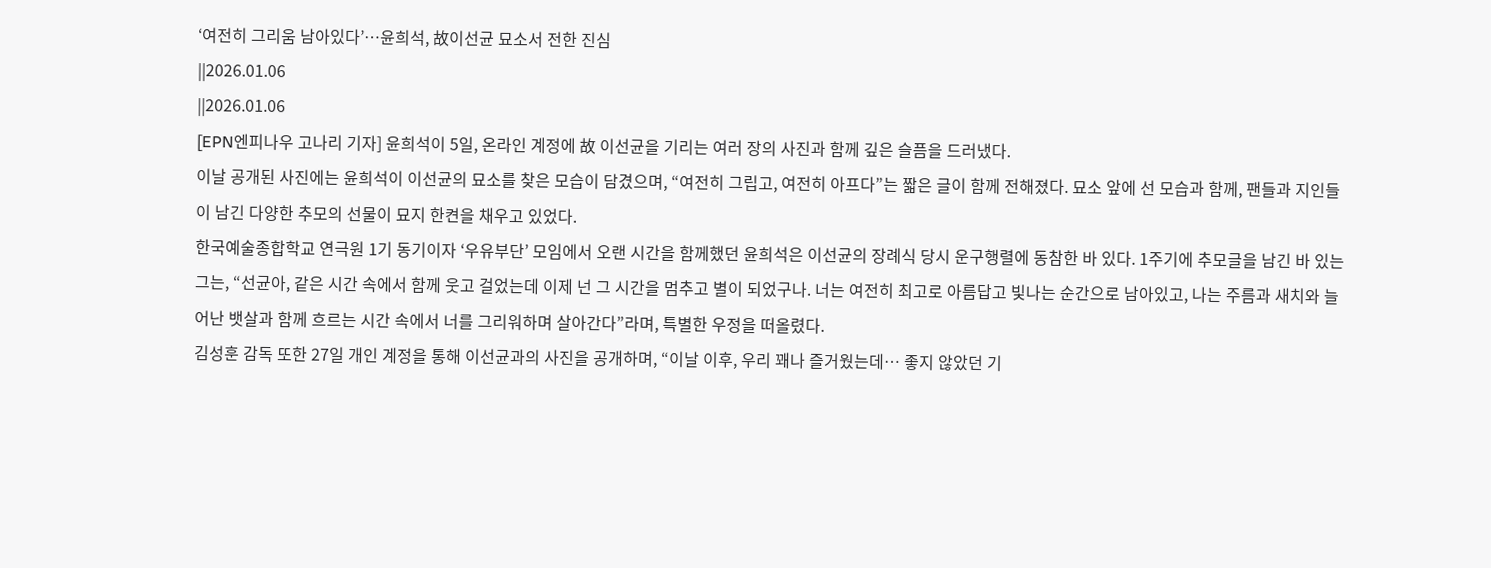‘여전히 그리움 남아있다’…윤희석, 故이선균 묘소서 전한 진심
||2026.01.06
||2026.01.06
[EPN엔피나우 고나리 기자] 윤희석이 5일, 온라인 계정에 故 이선균을 기리는 여러 장의 사진과 함께 깊은 슬픔을 드러냈다.
이날 공개된 사진에는 윤희석이 이선균의 묘소를 찾은 모습이 담겼으며, “여전히 그립고, 여전히 아프다”는 짧은 글이 함께 전해졌다. 묘소 앞에 선 모습과 함께, 팬들과 지인들이 남긴 다양한 추모의 선물이 묘지 한켠을 채우고 있었다.
한국예술종합학교 연극원 1기 동기이자 ‘우유부단’ 모임에서 오랜 시간을 함께했던 윤희석은 이선균의 장례식 당시 운구행렬에 동참한 바 있다. 1주기에 추모글을 남긴 바 있는 그는, “선균아, 같은 시간 속에서 함께 웃고 걸었는데 이제 넌 그 시간을 멈추고 별이 되었구나. 너는 여전히 최고로 아름답고 빛나는 순간으로 남아있고, 나는 주름과 새치와 늘어난 뱃살과 함께 흐르는 시간 속에서 너를 그리워하며 살아간다”라며, 특별한 우정을 떠올렸다.
김성훈 감독 또한 27일 개인 계정을 통해 이선균과의 사진을 공개하며, “이날 이후, 우리 꽤나 즐거웠는데… 좋지 않았던 기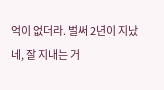억이 없더라. 벌써 2년이 지났네, 잘 지내는 거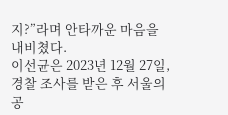지?”라며 안타까운 마음을 내비쳤다.
이선균은 2023년 12월 27일, 경찰 조사를 받은 후 서울의 공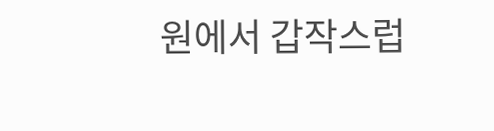원에서 갑작스럽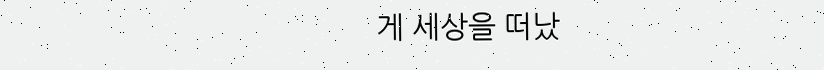게 세상을 떠났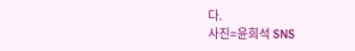다.
사진=윤희석 SNS